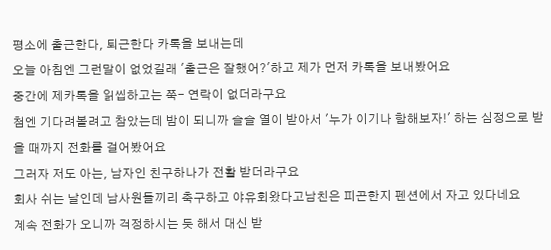평소에 출근한다, 퇴근한다 카톡을 보내는데
오늘 아침엔 그런말이 없었길래 '출근은 잘했어?'하고 제가 먼저 카톡을 보내봤어요
중간에 제카톡을 읽씹하고는 쭉- 연락이 없더라구요
첨엔 기다려볼려고 참았는데 밤이 되니까 슬슬 열이 받아서 '누가 이기나 함해보자!' 하는 심정으로 받을 때까지 전화를 걸어봤어요
그러자 저도 아는, 남자인 친구하나가 전활 받더라구요
회사 쉬는 날인데 남사원들끼리 축구하고 야유회왔다고남친은 피곤한지 펜션에서 자고 있다네요
계속 전화가 오니까 걱정하시는 듯 해서 대신 받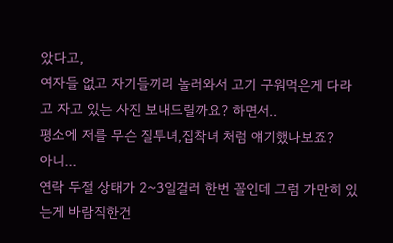았다고,
여자들 없고 자기들끼리 놀러와서 고기 구워먹은게 다라고 자고 있는 사진 보내드릴까요? 하면서..
평소에 저를 무슨 질투녀,집착녀 처럼 얘기했나보죠?
아니...
연락 두절 상태가 2~3일걸러 한번 꼴인데 그럼 가만히 있는게 바람직한건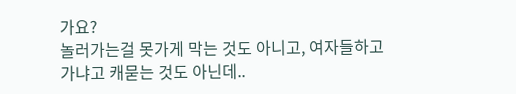가요?
놀러가는걸 못가게 막는 것도 아니고, 여자들하고 가냐고 캐묻는 것도 아닌데..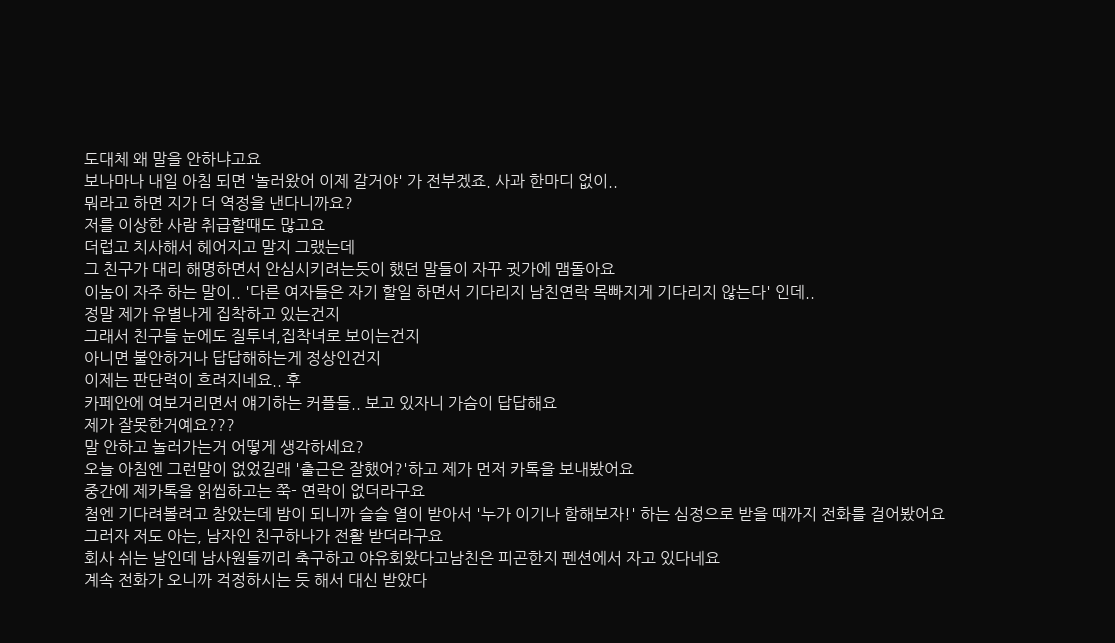도대체 왜 말을 안하냐고요
보나마나 내일 아침 되면 '놀러왔어 이제 갈거야' 가 전부겠죠. 사과 한마디 없이..
뭐라고 하면 지가 더 역정을 낸다니까요?
저를 이상한 사람 취급할때도 많고요
더럽고 치사해서 헤어지고 말지 그랬는데
그 친구가 대리 해명하면서 안심시키려는듯이 했던 말들이 자꾸 귓가에 맴돌아요
이놈이 자주 하는 말이.. '다른 여자들은 자기 할일 하면서 기다리지 남친연락 목빠지게 기다리지 않는다' 인데..
정말 제가 유별나게 집착하고 있는건지
그래서 친구들 눈에도 질투녀,집착녀로 보이는건지
아니면 불안하거나 답답해하는게 정상인건지
이제는 판단력이 흐려지네요.. 후
카페안에 여보거리면서 얘기하는 커플들.. 보고 있자니 가슴이 답답해요
제가 잘못한거예요???
말 안하고 놀러가는거 어떻게 생각하세요?
오늘 아침엔 그런말이 없었길래 '출근은 잘했어?'하고 제가 먼저 카톡을 보내봤어요
중간에 제카톡을 읽씹하고는 쭉- 연락이 없더라구요
첨엔 기다려볼려고 참았는데 밤이 되니까 슬슬 열이 받아서 '누가 이기나 함해보자!' 하는 심정으로 받을 때까지 전화를 걸어봤어요
그러자 저도 아는, 남자인 친구하나가 전활 받더라구요
회사 쉬는 날인데 남사원들끼리 축구하고 야유회왔다고남친은 피곤한지 펜션에서 자고 있다네요
계속 전화가 오니까 걱정하시는 듯 해서 대신 받았다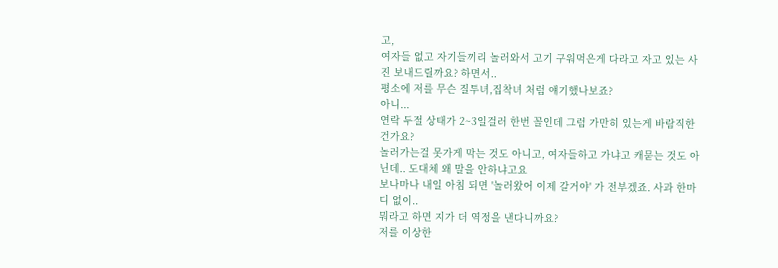고,
여자들 없고 자기들끼리 놀러와서 고기 구워먹은게 다라고 자고 있는 사진 보내드릴까요? 하면서..
평소에 저를 무슨 질투녀,집착녀 처럼 얘기했나보죠?
아니...
연락 두절 상태가 2~3일걸러 한번 꼴인데 그럼 가만히 있는게 바람직한건가요?
놀러가는걸 못가게 막는 것도 아니고, 여자들하고 가냐고 캐묻는 것도 아닌데.. 도대체 왜 말을 안하냐고요
보나마나 내일 아침 되면 '놀러왔어 이제 갈거야' 가 전부겠죠. 사과 한마디 없이..
뭐라고 하면 지가 더 역정을 낸다니까요?
저를 이상한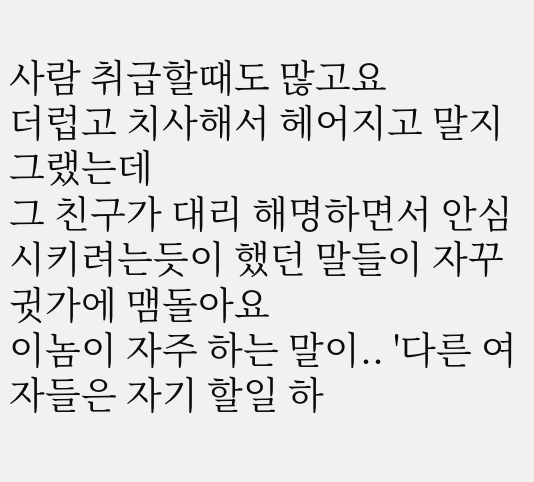사람 취급할때도 많고요
더럽고 치사해서 헤어지고 말지 그랬는데
그 친구가 대리 해명하면서 안심시키려는듯이 했던 말들이 자꾸 귓가에 맴돌아요
이놈이 자주 하는 말이.. '다른 여자들은 자기 할일 하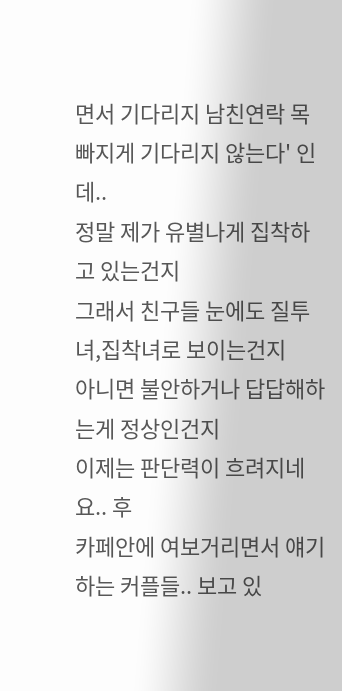면서 기다리지 남친연락 목빠지게 기다리지 않는다' 인데..
정말 제가 유별나게 집착하고 있는건지
그래서 친구들 눈에도 질투녀,집착녀로 보이는건지
아니면 불안하거나 답답해하는게 정상인건지
이제는 판단력이 흐려지네요.. 후
카페안에 여보거리면서 얘기하는 커플들.. 보고 있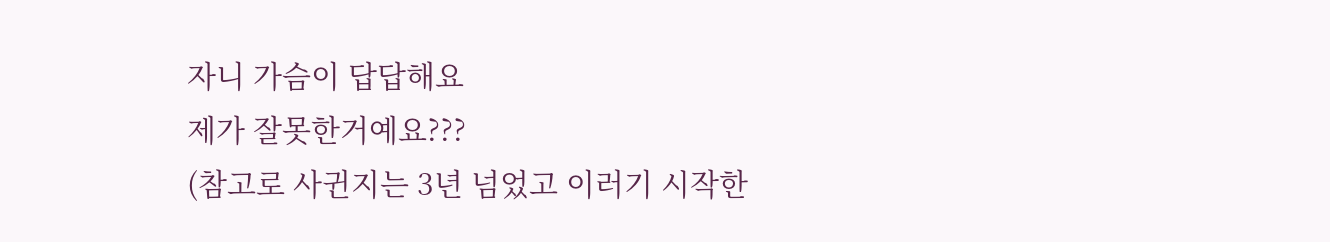자니 가슴이 답답해요
제가 잘못한거예요???
(참고로 사귄지는 3년 넘었고 이러기 시작한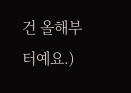건 올해부터예요.)